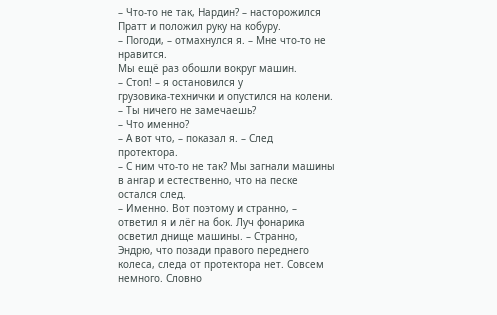– Что‑то не так, Нардин? – насторожился Пратт и положил руку на кобуру.
– Погоди, – отмахнулся я. – Мне что‑то не нравится.
Мы ещё раз обошли вокруг машин.
– Стоп! – я остановился у грузовика‑технички и опустился на колени. – Ты ничего не замечаешь?
– Что именно?
– А вот что, – показал я. – След протектора.
– С ним что‑то не так? Мы загнали машины в ангар и естественно, что на песке остался след.
– Именно. Вот поэтому и странно, – ответил я и лёг на бок. Луч фонарика осветил днище машины. – Странно, Эндрю, что позади правого переднего колеса, следа от протектора нет. Совсем немного. Словно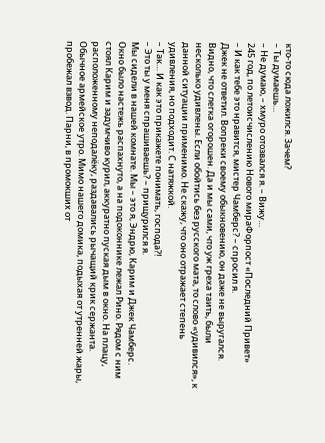кто‑то сюда ложился. Зачем?
– Ты думаешь…
– Не думаю, – хмуро отозвался я. – Вижу…
245 год, по летоисчислению Нового мираФорпост «Последний Привет»
– И как тебе это нравится, мистер Чамберс? – спросил я.
Джек не ответил. Вопреки своему обыкновению, он даже не выругался. Видно, что слегка огорошен. Да и мы сами, что уж греха таить, были несколько удивлены. Если обойтись без русского мата, то слово «удивился», к данной ситуации применимо. Не скажу, что оно отражает степень удивления, но подходит. С натяжкой.
– Так… И как это прикажете понимать, господа?!
– Это ты у меня спрашиваешь? – прищурился я.
Мы сидели в нашей комнате. Мы – это я, Эндрю, Карим и Джек Чамберс. Окно было настежь распахнуто, а на подоконнике лежал Рино. Рядом с ним стоял Карим и задумчиво курил, аккуратно пуская дым в окно. На плацу, расположенному неподалёку, раздавались рычащий крик сержанта. Обычное армейское утро. Мимо нашего домика, подыхая от утренней жары, пробежал взвод. Парни, в промокших от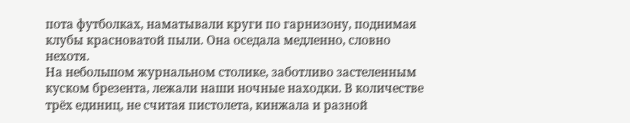пота футболках, наматывали круги по гарнизону, поднимая клубы красноватой пыли. Она оседала медленно, словно нехотя.
На небольшом журнальном столике, заботливо застеленным куском брезента, лежали наши ночные находки. В количестве трёх единиц, не считая пистолета, кинжала и разной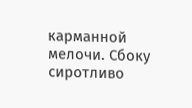карманной мелочи. Сбоку сиротливо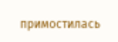примостилась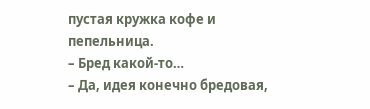пустая кружка кофе и пепельница.
– Бред какой‑то…
– Да, идея конечно бредовая,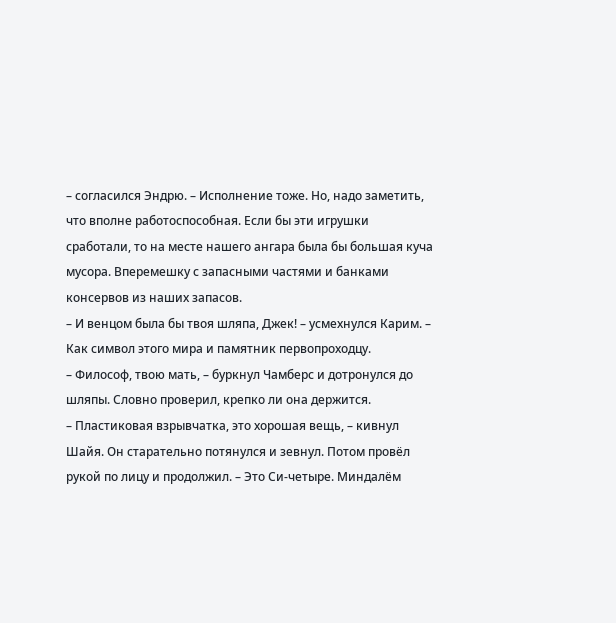– согласился Эндрю. – Исполнение тоже. Но, надо заметить, что вполне работоспособная. Если бы эти игрушки сработали, то на месте нашего ангара была бы большая куча мусора. Вперемешку с запасными частями и банками консервов из наших запасов.
– И венцом была бы твоя шляпа, Джек! – усмехнулся Карим. – Как символ этого мира и памятник первопроходцу.
– Философ, твою мать, – буркнул Чамберс и дотронулся до шляпы. Словно проверил, крепко ли она держится.
– Пластиковая взрывчатка, это хорошая вещь, – кивнул Шайя. Он старательно потянулся и зевнул. Потом провёл рукой по лицу и продолжил. – Это Си‑четыре. Миндалём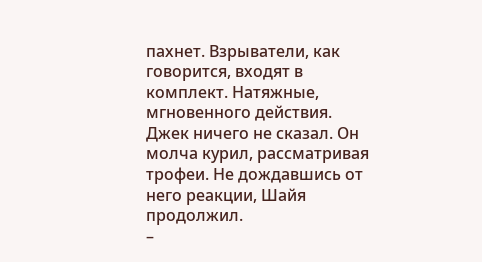пахнет. Взрыватели, как говорится, входят в комплект. Натяжные, мгновенного действия.
Джек ничего не сказал. Он молча курил, рассматривая трофеи. Не дождавшись от него реакции, Шайя продолжил.
–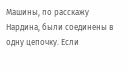Машины, по расскажу Нардина, были соединены в одну цепочку. Если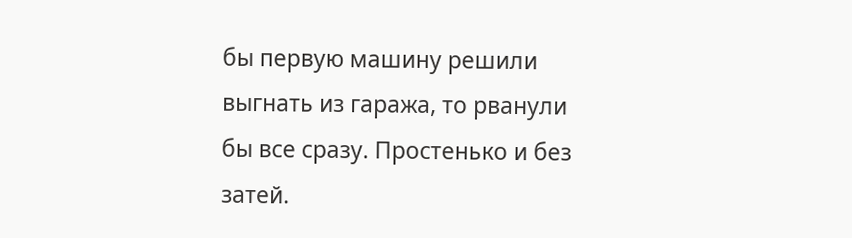бы первую машину решили выгнать из гаража, то рванули бы все сразу. Простенько и без затей.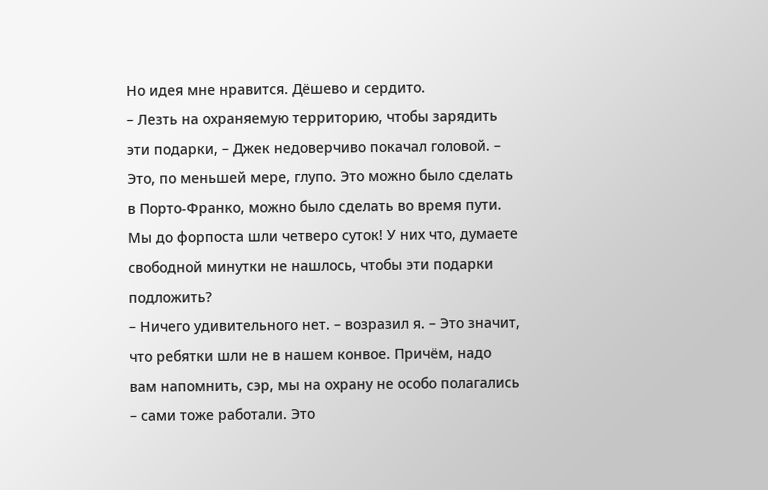Но идея мне нравится. Дёшево и сердито.
– Лезть на охраняемую территорию, чтобы зарядить эти подарки, – Джек недоверчиво покачал головой. – Это, по меньшей мере, глупо. Это можно было сделать в Порто‑Франко, можно было сделать во время пути. Мы до форпоста шли четверо суток! У них что, думаете свободной минутки не нашлось, чтобы эти подарки подложить?
– Ничего удивительного нет. – возразил я. – Это значит, что ребятки шли не в нашем конвое. Причём, надо вам напомнить, сэр, мы на охрану не особо полагались – сами тоже работали. Это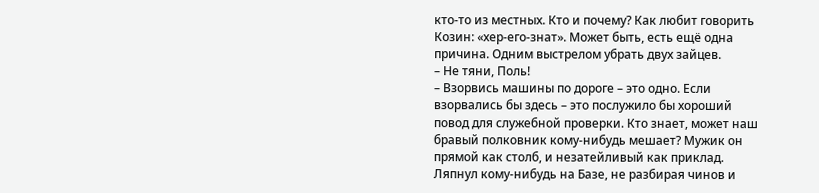кто‑то из местных. Кто и почему? Как любит говорить Козин: «хер‑его‑знат». Может быть, есть ещё одна причина. Одним выстрелом убрать двух зайцев.
– Не тяни, Поль!
– Взорвись машины по дороге – это одно. Если взорвались бы здесь – это послужило бы хороший повод для служебной проверки. Кто знает, может наш бравый полковник кому‑нибудь мешает? Мужик он прямой как столб, и незатейливый как приклад. Ляпнул кому‑нибудь на Базе, не разбирая чинов и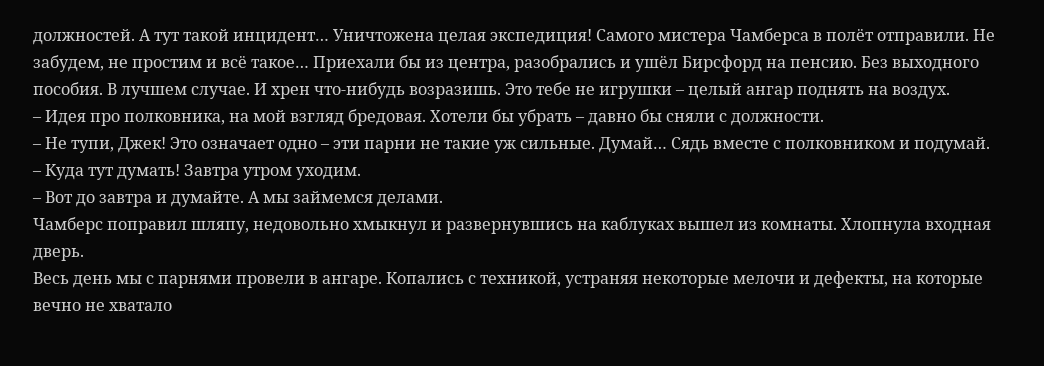должностей. А тут такой инцидент… Уничтожена целая экспедиция! Самого мистера Чамберса в полёт отправили. Не забудем, не простим и всё такое… Приехали бы из центра, разобрались и ушёл Бирсфорд на пенсию. Без выходного пособия. В лучшем случае. И хрен что‑нибудь возразишь. Это тебе не игрушки – целый ангар поднять на воздух.
– Идея про полковника, на мой взгляд бредовая. Хотели бы убрать – давно бы сняли с должности.
– Не тупи, Джек! Это означает одно – эти парни не такие уж сильные. Думай… Сядь вместе с полковником и подумай.
– Куда тут думать! Завтра утром уходим.
– Вот до завтра и думайте. А мы займемся делами.
Чамберс поправил шляпу, недовольно хмыкнул и развернувшись на каблуках вышел из комнаты. Хлопнула входная дверь.
Весь день мы с парнями провели в ангаре. Копались с техникой, устраняя некоторые мелочи и дефекты, на которые вечно не хватало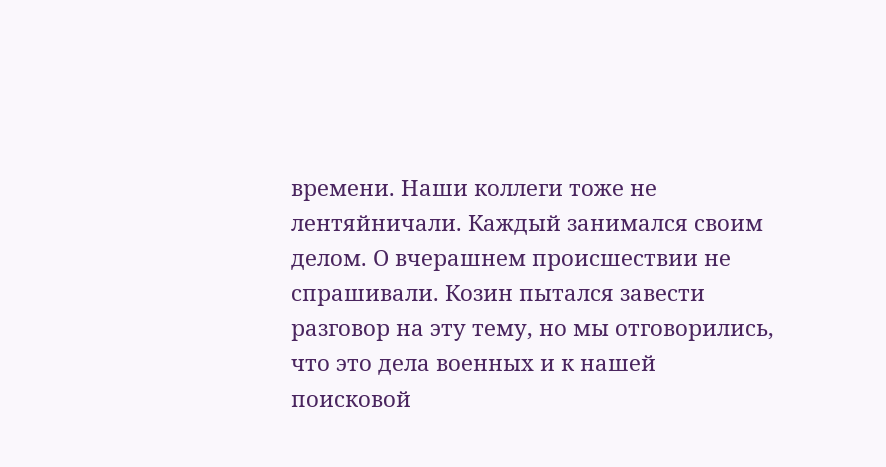времени. Наши коллеги тоже не лентяйничали. Каждый занимался своим делом. О вчерашнем происшествии не спрашивали. Козин пытался завести разговор на эту тему, но мы отговорились, что это дела военных и к нашей поисковой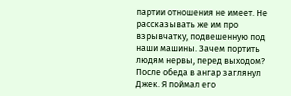партии отношения не имеет. Не рассказывать же им про взрывчатку, подвешенную под наши машины. Зачем портить людям нервы, перед выходом? После обеда в ангар заглянул Джек. Я поймал его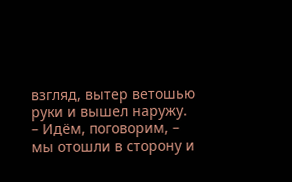взгляд, вытер ветошью руки и вышел наружу.
– Идём, поговорим, – мы отошли в сторону и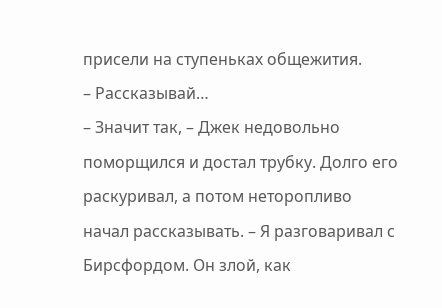присели на ступеньках общежития.
– Рассказывай…
– Значит так, – Джек недовольно поморщился и достал трубку. Долго его раскуривал, а потом неторопливо начал рассказывать. – Я разговаривал с Бирсфордом. Он злой, как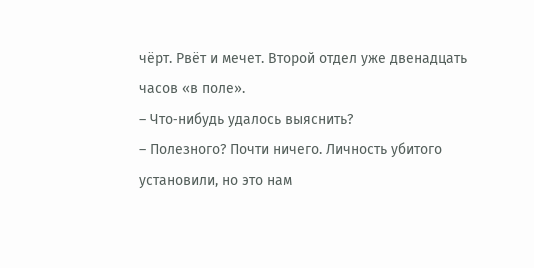чёрт. Рвёт и мечет. Второй отдел уже двенадцать часов «в поле».
– Что‑нибудь удалось выяснить?
– Полезного? Почти ничего. Личность убитого установили, но это нам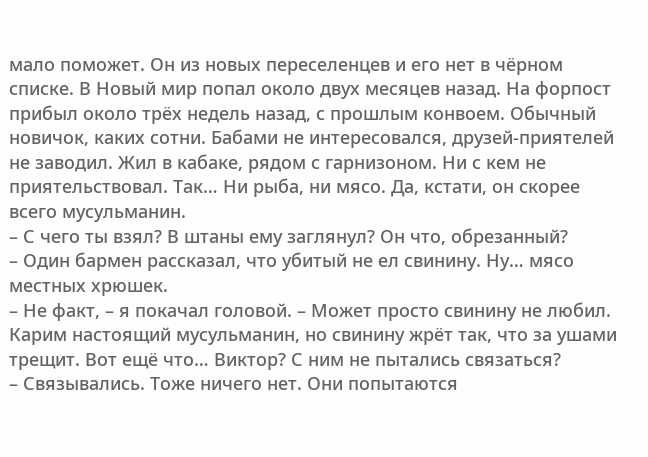мало поможет. Он из новых переселенцев и его нет в чёрном списке. В Новый мир попал около двух месяцев назад. На форпост прибыл около трёх недель назад, с прошлым конвоем. Обычный новичок, каких сотни. Бабами не интересовался, друзей‑приятелей не заводил. Жил в кабаке, рядом с гарнизоном. Ни с кем не приятельствовал. Так… Ни рыба, ни мясо. Да, кстати, он скорее всего мусульманин.
– С чего ты взял? В штаны ему заглянул? Он что, обрезанный?
– Один бармен рассказал, что убитый не ел свинину. Ну… мясо местных хрюшек.
– Не факт, – я покачал головой. – Может просто свинину не любил. Карим настоящий мусульманин, но свинину жрёт так, что за ушами трещит. Вот ещё что… Виктор? С ним не пытались связаться?
– Связывались. Тоже ничего нет. Они попытаются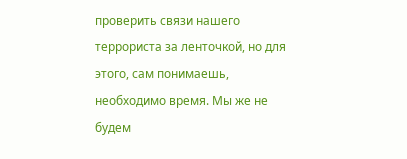проверить связи нашего террориста за ленточкой, но для этого, сам понимаешь, необходимо время. Мы же не будем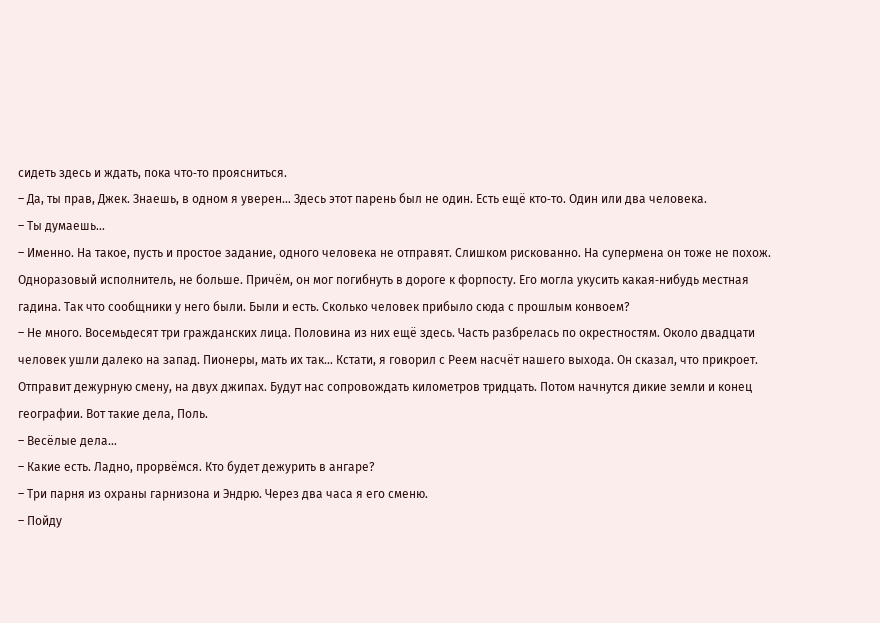сидеть здесь и ждать, пока что‑то проясниться.
– Да, ты прав, Джек. Знаешь, в одном я уверен… Здесь этот парень был не один. Есть ещё кто‑то. Один или два человека.
– Ты думаешь…
– Именно. На такое, пусть и простое задание, одного человека не отправят. Слишком рискованно. На супермена он тоже не похож. Одноразовый исполнитель, не больше. Причём, он мог погибнуть в дороге к форпосту. Его могла укусить какая‑нибудь местная гадина. Так что сообщники у него были. Были и есть. Сколько человек прибыло сюда с прошлым конвоем?
– Не много. Восемьдесят три гражданских лица. Половина из них ещё здесь. Часть разбрелась по окрестностям. Около двадцати человек ушли далеко на запад. Пионеры, мать их так… Кстати, я говорил с Реем насчёт нашего выхода. Он сказал, что прикроет. Отправит дежурную смену, на двух джипах. Будут нас сопровождать километров тридцать. Потом начнутся дикие земли и конец географии. Вот такие дела, Поль.
– Весёлые дела…
– Какие есть. Ладно, прорвёмся. Кто будет дежурить в ангаре?
– Три парня из охраны гарнизона и Эндрю. Через два часа я его сменю.
– Пойду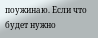поужинаю. Если что будет нужно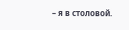– я в столовой.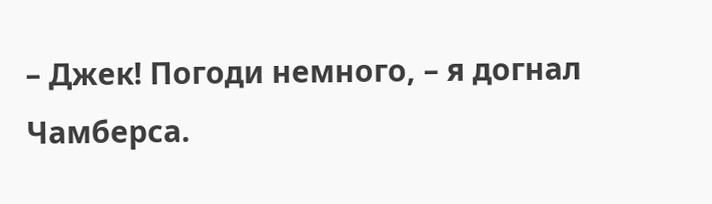– Джек! Погоди немного, – я догнал Чамберса.